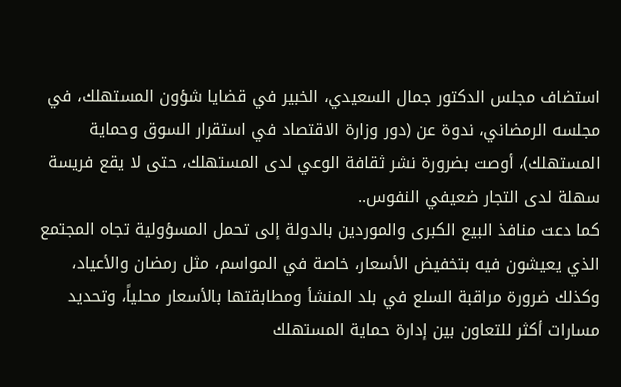استضاف مجلس الدكتور جمال السعيدي، الخبير في قضايا شؤون المستهلك، في مجلسه الرمضاني، ندوة عن (دور وزارة الاقتصاد في استقرار السوق وحماية المستهلك)، أوصت بضرورة نشر ثقافة الوعي لدى المستهلك، حتى لا يقع فريسة سهلة لدى التجار ضعيفي النفوس..
كما دعت منافذ البيع الكبرى والموردين بالدولة إلى تحمل المسؤولية تجاه المجتمع الذي يعيشون فيه بتخفيض الأسعار، خاصة في المواسم، مثل رمضان والأعياد، وكذلك ضرورة مراقبة السلع في بلد المنشأ ومطابقتها بالأسعار محلياً، وتحديد مسارات أكثر للتعاون بين إدارة حماية المستهلك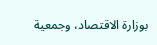بوزارة الاقتصاد، وجمعية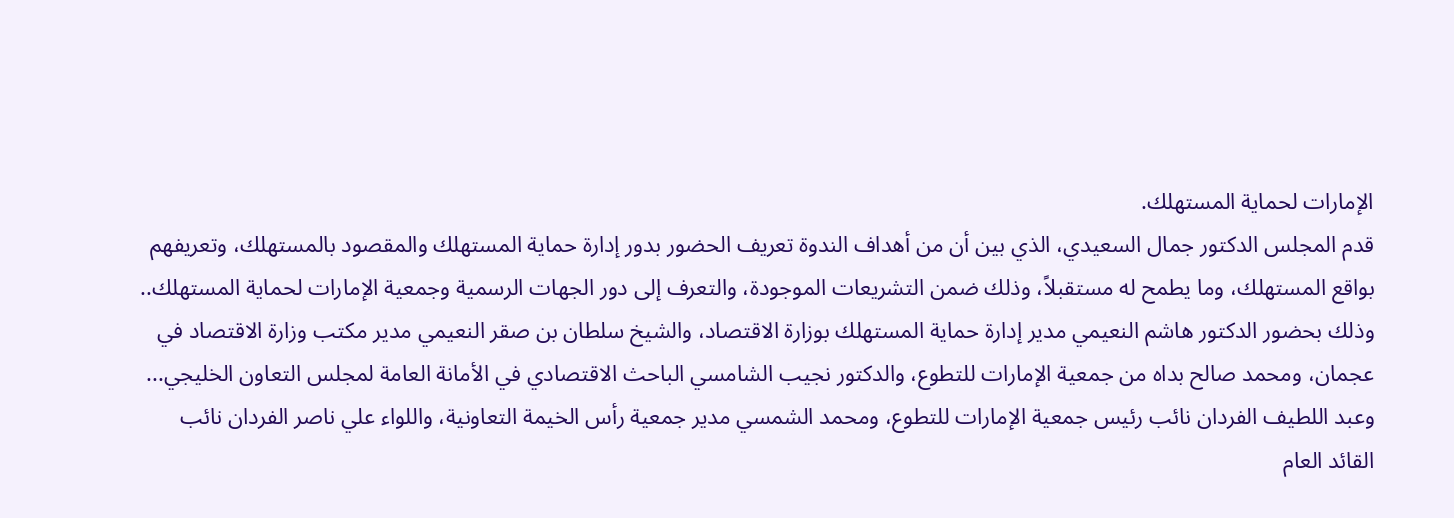الإمارات لحماية المستهلك.
قدم المجلس الدكتور جمال السعيدي، الذي بين أن من أهداف الندوة تعريف الحضور بدور إدارة حماية المستهلك والمقصود بالمستهلك، وتعريفهم بواقع المستهلك، وما يطمح له مستقبلاً، وذلك ضمن التشريعات الموجودة، والتعرف إلى دور الجهات الرسمية وجمعية الإمارات لحماية المستهلك..
وذلك بحضور الدكتور هاشم النعيمي مدير إدارة حماية المستهلك بوزارة الاقتصاد، والشيخ سلطان بن صقر النعيمي مدير مكتب وزارة الاقتصاد في عجمان، ومحمد صالح بداه من جمعية الإمارات للتطوع، والدكتور نجيب الشامسي الباحث الاقتصادي في الأمانة العامة لمجلس التعاون الخليجي...
وعبد اللطيف الفردان نائب رئيس جمعية الإمارات للتطوع، ومحمد الشمسي مدير جمعية رأس الخيمة التعاونية، واللواء علي ناصر الفردان نائب القائد العام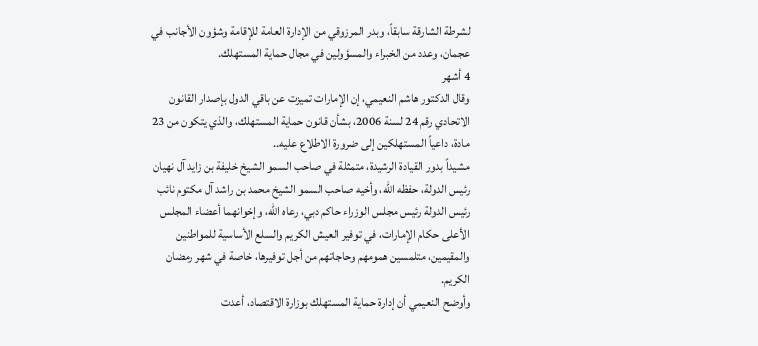لشرطة الشارقة سابقاً، وبدر المرزوقي من الإدارة العامة للإقامة وشؤون الأجانب في عجمان، وعدد من الخبراء والمسؤولين في مجال حماية المستهلك.
4 أشهر
وقال الدكتور هاشم النعيمي، إن الإمارات تميزت عن باقي الدول بإصدار القانون الاتحادي رقم 24 لسنة 2006، بشأن قانون حماية المستهلك، والذي يتكون من 23 مادة، داعياً المستهلكين إلى ضرورة الاطلاع عليه..
مشيداً بدور القيادة الرشيدة، متمثلة في صاحب السمو الشيخ خليفة بن زايد آل نهيان رئيس الدولة، حفظه الله، وأخيه صاحب السمو الشيخ محمد بن راشد آل مكتوم نائب رئيس الدولة رئيس مجلس الوزراء حاكم دبي، رعاه الله، وإخوانهما أعضاء المجلس الأعلى حكام الإمارات، في توفير العيش الكريم والسلع الأساسية للمواطنين والمقيمين، متلمسين همومهم وحاجاتهم من أجل توفيرها، خاصة في شهر رمضان الكريم.
وأوضح النعيمي أن إدارة حماية المستهلك بوزارة الاقتصاد، أعدت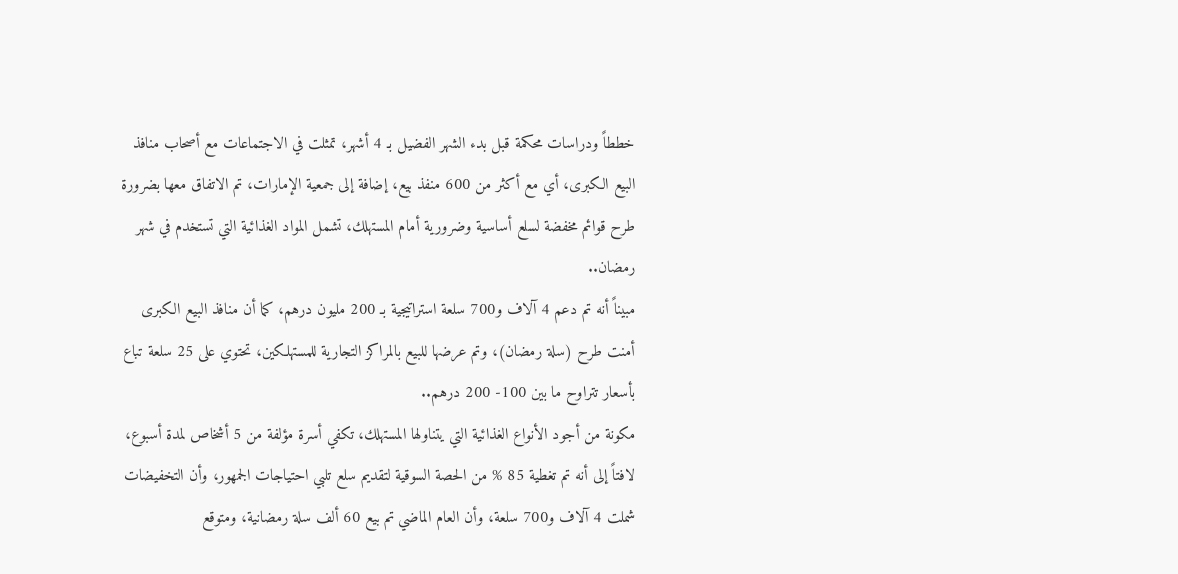خططاً ودراسات محكمة قبل بدء الشهر الفضيل بـ 4 أشهر، تمثلت في الاجتماعات مع أصحاب منافذ البيع الكبرى، أي مع أكثر من 600 منفذ بيع، إضافة إلى جمعية الإمارات، تم الاتفاق معها بضرورة طرح قوائم مخفضة لسلع أساسية وضرورية أمام المستهلك، تشمل المواد الغذائية التي تستخدم في شهر رمضان..
مبيناً أنه تم دعم 4 آلاف و700 سلعة استراتيجية بـ 200 مليون درهم، كما أن منافذ البيع الكبرى أمنت طرح (سلة رمضان)، وتم عرضها للبيع بالمراكز التجارية للمستهلكين، تحتوي على 25 سلعة تباع بأسعار تتراوح ما بين 100- 200 درهم..
مكونة من أجود الأنواع الغذائية التي يتناولها المستهلك، تكفي أسرة مؤلفة من 5 أشخاص لمدة أسبوع، لافتاً إلى أنه تم تغطية 85 % من الحصة السوقية لتقديم سلع تلبي احتياجات الجمهور، وأن التخفيضات شملت 4 آلاف و700 سلعة، وأن العام الماضي تم بيع 60 ألف سلة رمضانية، ومتوقع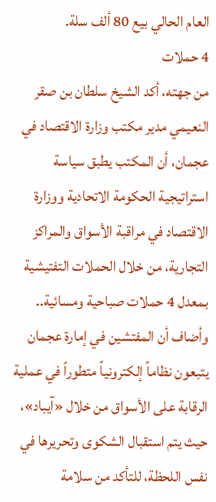العام الحالي بيع 80 ألف سلة.
4 حملات
من جهته، أكد الشيخ سلطان بن صقر النعيمي مدير مكتب وزارة الاقتصاد في عجمان، أن المكتب يطبق سياسة استراتيجية الحكومة الاتحادية ووزارة الاقتصاد في مراقبة الأسواق والمراكز التجارية، من خلال الحملات التفتيشية بمعدل 4 حملات صباحية ومسائية..
وأضاف أن المفتشين في إمارة عجمان يتبعون نظاماً إلكترونياً متطوراً في عملية الرقابة على الأسواق من خلال «آيباد»، حيث يتم استقبال الشكوى وتحريرها في نفس اللحظة، للتأكد من سلامة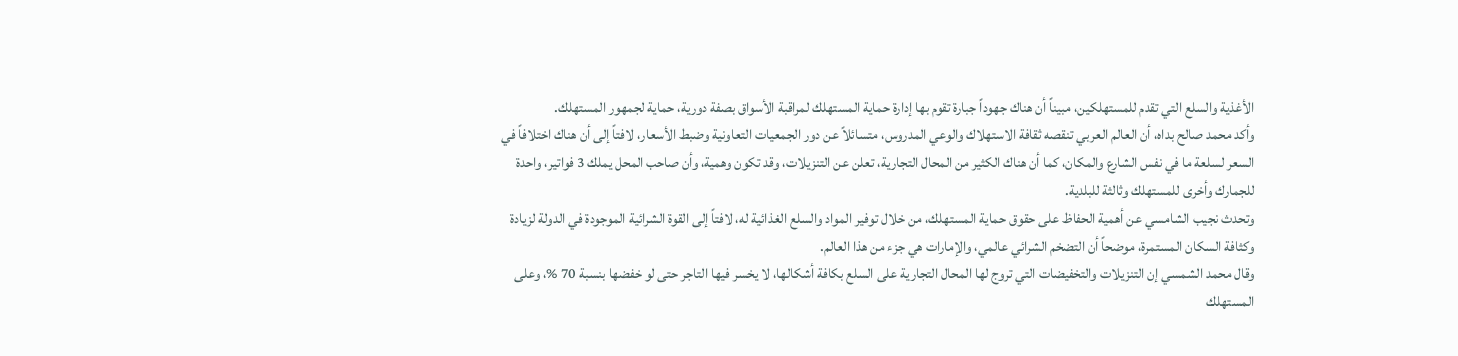الأغذية والسلع التي تقدم للمستهلكين، مبيناً أن هناك جهوداً جبارة تقوم بها إدارة حماية المستهلك لمراقبة الأسواق بصفة دورية، حماية لجمهور المستهلك.
وأكد محمد صالح بداه، أن العالم العربي تنقصه ثقافة الاستهلاك والوعي المدروس، متسائلاً عن دور الجمعيات التعاونية وضبط الأسعار، لافتاً إلى أن هناك اختلافاً في السعر لسلعة ما في نفس الشارع والمكان، كما أن هناك الكثير من المحال التجارية، تعلن عن التنزيلات، وقد تكون وهمية، وأن صاحب المحل يملك 3 فواتير، واحدة للجمارك وأخرى للمستهلك وثالثة للبلدية.
وتحدث نجيب الشامسي عن أهمية الحفاظ على حقوق حماية المستهلك، من خلال توفير المواد والسلع الغذائية له، لافتاً إلى القوة الشرائية الموجودة في الدولة لزيادة وكثافة السكان المستمرة، موضحاً أن التضخم الشرائي عالمي، والإمارات هي جزء من هذا العالم.
وقال محمد الشمسي إن التنزيلات والتخفيضات التي تروج لها المحال التجارية على السلع بكافة أشكالها، لا يخسر فيها التاجر حتى لو خفضها بنسبة 70 %، وعلى المستهلك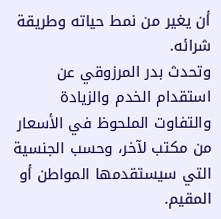أن يغير من نمط حياته وطريقة شرائه.
وتحدث بدر المرزوقي عن استقدام الخدم والزيادة والتفاوت الملحوظ في الأسعار من مكتب لآخر، وحسب الجنسية التي سيستقدمها المواطن أو المقيم.